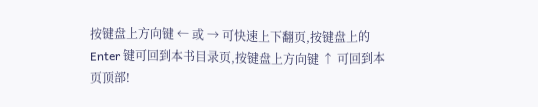按键盘上方向键 ← 或 → 可快速上下翻页,按键盘上的 Enter 键可回到本书目录页,按键盘上方向键 ↑ 可回到本页顶部!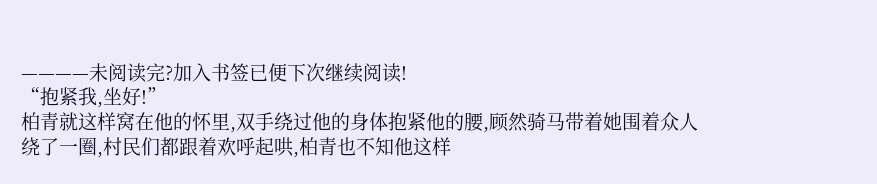————未阅读完?加入书签已便下次继续阅读!
“抱紧我,坐好!”
柏青就这样窝在他的怀里,双手绕过他的身体抱紧他的腰,顾然骑马带着她围着众人绕了一圈,村民们都跟着欢呼起哄,柏青也不知他这样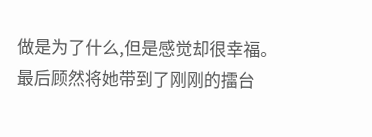做是为了什么,但是感觉却很幸福。最后顾然将她带到了刚刚的擂台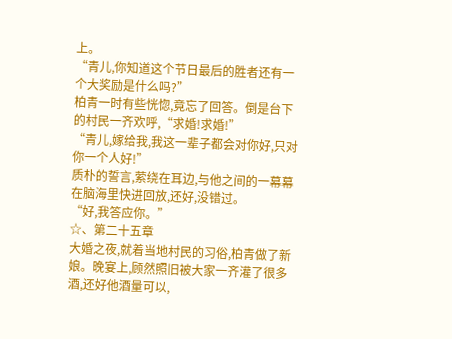上。
“青儿,你知道这个节日最后的胜者还有一个大奖励是什么吗?”
柏青一时有些恍惚,竟忘了回答。倒是台下的村民一齐欢呼,“求婚!求婚!”
“青儿,嫁给我,我这一辈子都会对你好,只对你一个人好!”
质朴的誓言,萦绕在耳边,与他之间的一幕幕在脑海里快进回放,还好,没错过。
“好,我答应你。”
☆、第二十五章
大婚之夜,就着当地村民的习俗,柏青做了新娘。晚宴上,顾然照旧被大家一齐灌了很多酒,还好他酒量可以,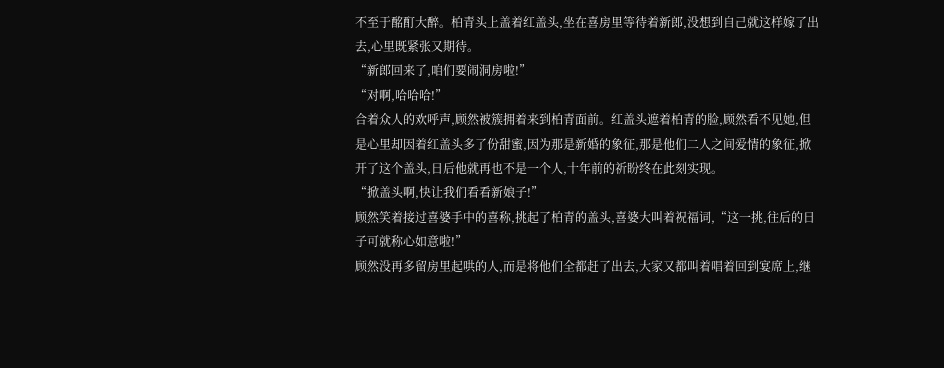不至于酩酊大醉。柏青头上盖着红盖头,坐在喜房里等待着新郎,没想到自己就这样嫁了出去,心里既紧张又期待。
“新郎回来了,咱们要闹洞房啦!”
“对啊,哈哈哈!”
合着众人的欢呼声,顾然被簇拥着来到柏青面前。红盖头遮着柏青的脸,顾然看不见她,但是心里却因着红盖头多了份甜蜜,因为那是新婚的象征,那是他们二人之间爱情的象征,掀开了这个盖头,日后他就再也不是一个人,十年前的祈盼终在此刻实现。
“掀盖头啊,快让我们看看新娘子!”
顾然笑着接过喜婆手中的喜称,挑起了柏青的盖头,喜婆大叫着祝福词,“这一挑,往后的日子可就称心如意啦!”
顾然没再多留房里起哄的人,而是将他们全都赶了出去,大家又都叫着唱着回到宴席上,继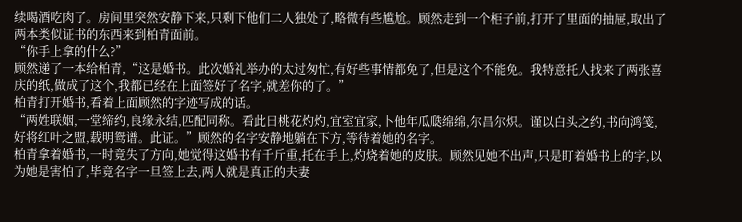续喝酒吃肉了。房间里突然安静下来,只剩下他们二人独处了,略微有些尴尬。顾然走到一个柜子前,打开了里面的抽屉,取出了两本类似证书的东西来到柏青面前。
“你手上拿的什么?”
顾然递了一本给柏青,“这是婚书。此次婚礼举办的太过匆忙,有好些事情都免了,但是这个不能免。我特意托人找来了两张喜庆的纸,做成了这个,我都已经在上面签好了名字,就差你的了。”
柏青打开婚书,看着上面顾然的字迹写成的话。
“两姓联姻,一堂缔约,良缘永结,匹配同称。看此日桃花灼灼,宜室宜家,卜他年瓜瓞绵绵,尔昌尔炽。谨以白头之约,书向鸿笺,好将红叶之盟,载明鸳谱。此证。”顾然的名字安静地躺在下方,等待着她的名字。
柏青拿着婚书,一时竟失了方向,她觉得这婚书有千斤重,托在手上,灼烧着她的皮肤。顾然见她不出声,只是盯着婚书上的字,以为她是害怕了,毕竟名字一旦签上去,两人就是真正的夫妻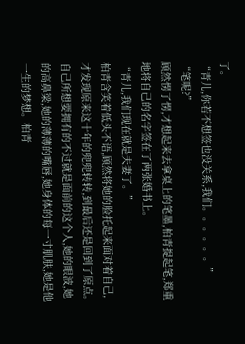了。
“青儿,你若不想签也没关系,我们。。。。。。”
“笔呢?”
顾然愣了愣,才想起来去拿桌上的笔墨,柏青提起笔,郑重地将自己的名字签在了两张婚书上。
“青儿,我们现在就是夫妻了。”
柏青含笑着低头不语,顾然将她的脸托起来面对着自己,才发现原来这十年的兜兜转转,到最后还是回到了原点。自己所想要拥有的不过就是面前的这个人,她的眼波,她的高鼻梁,她的薄薄的嘴唇,她身体的每一寸肌肤,她是他一生的梦想。柏青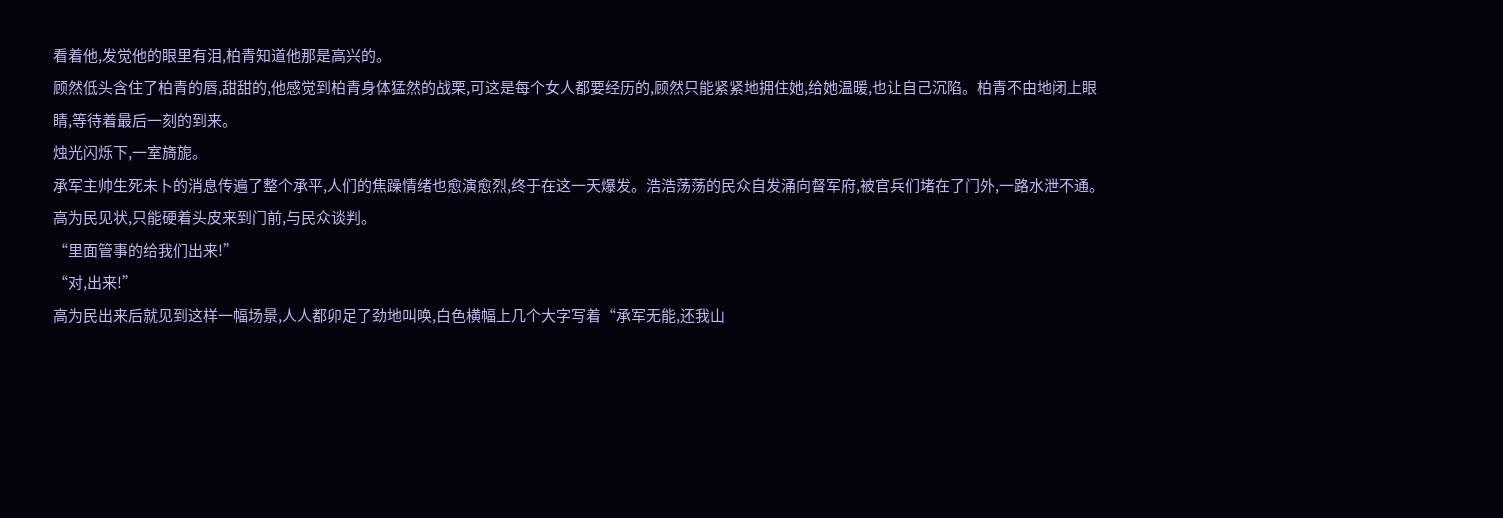看着他,发觉他的眼里有泪,柏青知道他那是高兴的。
顾然低头含住了柏青的唇,甜甜的,他感觉到柏青身体猛然的战栗,可这是每个女人都要经历的,顾然只能紧紧地拥住她,给她温暖,也让自己沉陷。柏青不由地闭上眼睛,等待着最后一刻的到来。
烛光闪烁下,一室旖旎。
承军主帅生死未卜的消息传遍了整个承平,人们的焦躁情绪也愈演愈烈,终于在这一天爆发。浩浩荡荡的民众自发涌向督军府,被官兵们堵在了门外,一路水泄不通。高为民见状,只能硬着头皮来到门前,与民众谈判。
“里面管事的给我们出来!”
“对,出来!”
高为民出来后就见到这样一幅场景,人人都卯足了劲地叫唤,白色横幅上几个大字写着“承军无能,还我山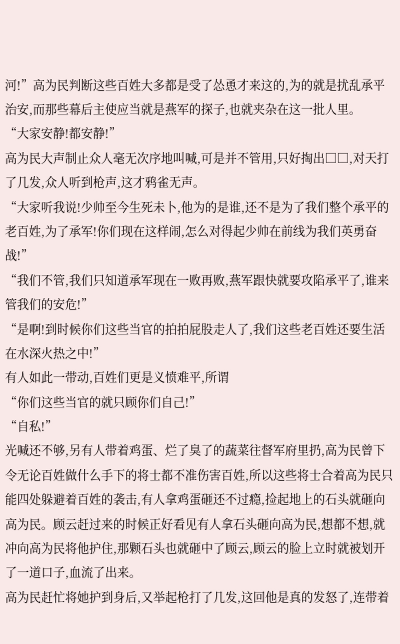河!”高为民判断这些百姓大多都是受了怂恿才来这的,为的就是扰乱承平治安,而那些幕后主使应当就是燕军的探子,也就夹杂在这一批人里。
“大家安静!都安静!”
高为民大声制止众人毫无次序地叫喊,可是并不管用,只好掏出□□,对天打了几发,众人听到枪声,这才鸦雀无声。
“大家听我说!少帅至今生死未卜,他为的是谁,还不是为了我们整个承平的老百姓,为了承军!你们现在这样闹,怎么对得起少帅在前线为我们英勇奋战!”
“我们不管,我们只知道承军现在一败再败,燕军跟快就要攻陷承平了,谁来管我们的安危!”
“是啊!到时候你们这些当官的拍拍屁股走人了,我们这些老百姓还要生活在水深火热之中!”
有人如此一带动,百姓们更是义愤难平,所谓
“你们这些当官的就只顾你们自己!”
“自私!”
光喊还不够,另有人带着鸡蛋、烂了臭了的蔬菜往督军府里扔,高为民曾下令无论百姓做什么手下的将士都不准伤害百姓,所以这些将士合着高为民只能四处躲避着百姓的袭击,有人拿鸡蛋砸还不过瘾,捡起地上的石头就砸向高为民。顾云赶过来的时候正好看见有人拿石头砸向高为民,想都不想,就冲向高为民将他护住,那颗石头也就砸中了顾云,顾云的脸上立时就被划开了一道口子,血流了出来。
高为民赶忙将她护到身后,又举起枪打了几发,这回他是真的发怒了,连带着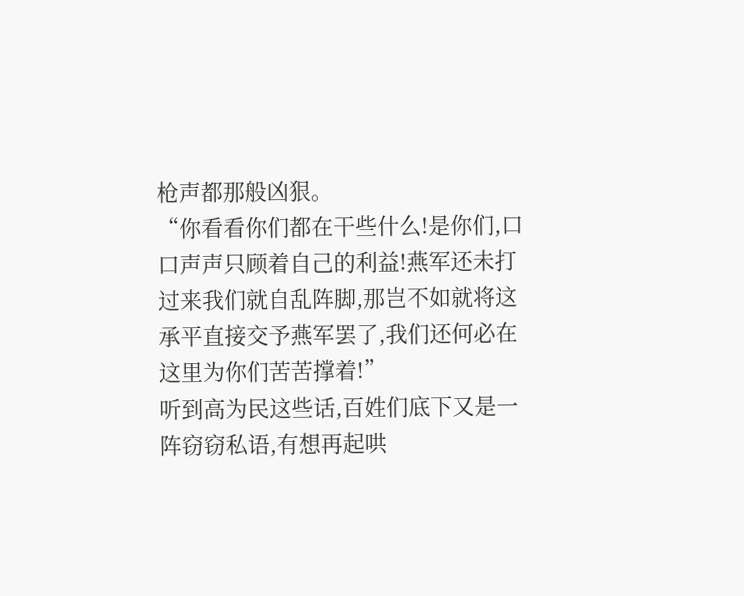枪声都那般凶狠。
“你看看你们都在干些什么!是你们,口口声声只顾着自己的利益!燕军还未打过来我们就自乱阵脚,那岂不如就将这承平直接交予燕军罢了,我们还何必在这里为你们苦苦撑着!”
听到高为民这些话,百姓们底下又是一阵窃窃私语,有想再起哄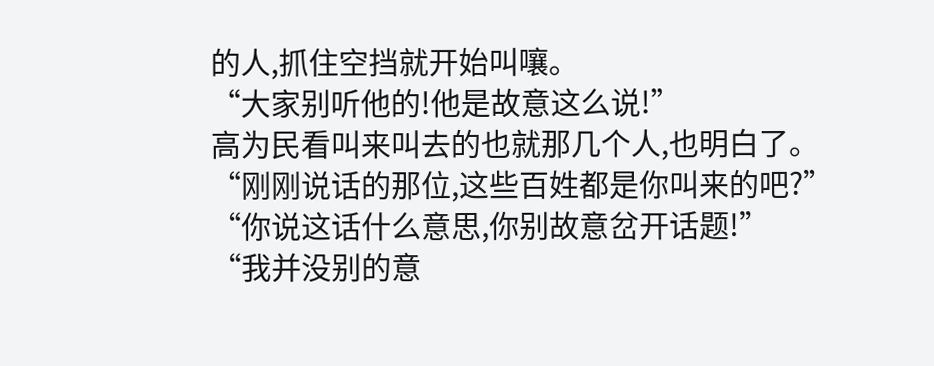的人,抓住空挡就开始叫嚷。
“大家别听他的!他是故意这么说!”
高为民看叫来叫去的也就那几个人,也明白了。
“刚刚说话的那位,这些百姓都是你叫来的吧?”
“你说这话什么意思,你别故意岔开话题!”
“我并没别的意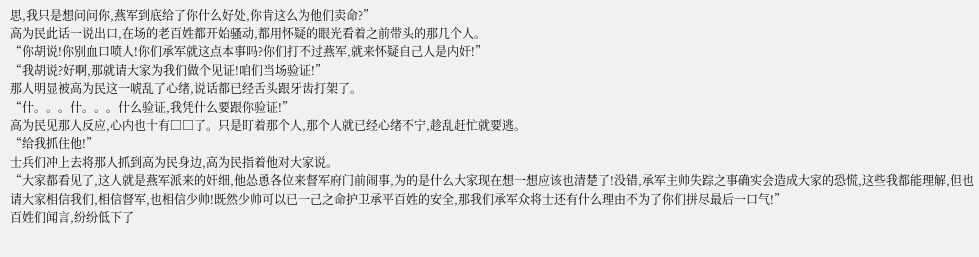思,我只是想问问你,燕军到底给了你什么好处,你肯这么为他们卖命?”
高为民此话一说出口,在场的老百姓都开始骚动,都用怀疑的眼光看着之前带头的那几个人。
“你胡说!你别血口喷人!你们承军就这点本事吗?你们打不过燕军,就来怀疑自己人是内奸!”
“我胡说?好啊,那就请大家为我们做个见证!咱们当场验证!”
那人明显被高为民这一唬乱了心绪,说话都已经舌头跟牙齿打架了。
“什。。。什。。。什么验证,我凭什么要跟你验证!”
高为民见那人反应,心内也十有□□了。只是盯着那个人,那个人就已经心绪不宁,趁乱赶忙就要逃。
“给我抓住他!”
士兵们冲上去将那人抓到高为民身边,高为民指着他对大家说。
“大家都看见了,这人就是燕军派来的奸细,他怂恿各位来督军府门前闹事,为的是什么大家现在想一想应该也清楚了!没错,承军主帅失踪之事确实会造成大家的恐慌,这些我都能理解,但也请大家相信我们,相信督军,也相信少帅!既然少帅可以已一己之命护卫承平百姓的安全,那我们承军众将士还有什么理由不为了你们拼尽最后一口气!”
百姓们闻言,纷纷低下了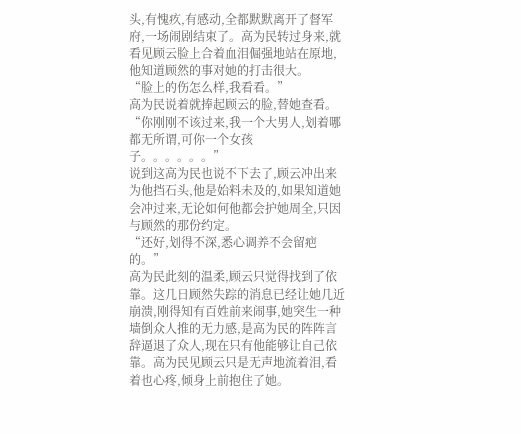头,有愧疚,有感动,全都默默离开了督军府,一场闹剧结束了。高为民转过身来,就看见顾云脸上合着血泪倔强地站在原地,他知道顾然的事对她的打击很大。
“脸上的伤怎么样,我看看。”
高为民说着就捧起顾云的脸,替她查看。
“你刚刚不该过来,我一个大男人,划着哪都无所谓,可你一个女孩子。。。。。。”
说到这高为民也说不下去了,顾云冲出来为他挡石头,他是始料未及的,如果知道她会冲过来,无论如何他都会护她周全,只因与顾然的那份约定。
“还好,划得不深,悉心调养不会留疤的。”
高为民此刻的温柔,顾云只觉得找到了依靠。这几日顾然失踪的消息已经让她几近崩溃,刚得知有百姓前来闹事,她突生一种墙倒众人推的无力感,是高为民的阵阵言辞逼退了众人,现在只有他能够让自己依靠。高为民见顾云只是无声地流着泪,看着也心疼,倾身上前抱住了她。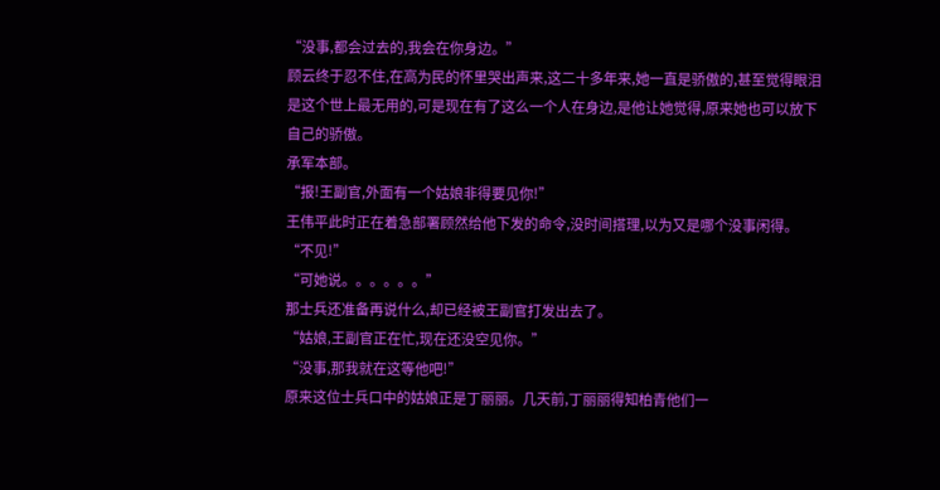“没事,都会过去的,我会在你身边。”
顾云终于忍不住,在高为民的怀里哭出声来,这二十多年来,她一直是骄傲的,甚至觉得眼泪是这个世上最无用的,可是现在有了这么一个人在身边,是他让她觉得,原来她也可以放下自己的骄傲。
承军本部。
“报!王副官,外面有一个姑娘非得要见你!”
王伟平此时正在着急部署顾然给他下发的命令,没时间搭理,以为又是哪个没事闲得。
“不见!”
“可她说。。。。。。”
那士兵还准备再说什么,却已经被王副官打发出去了。
“姑娘,王副官正在忙,现在还没空见你。”
“没事,那我就在这等他吧!”
原来这位士兵口中的姑娘正是丁丽丽。几天前,丁丽丽得知柏青他们一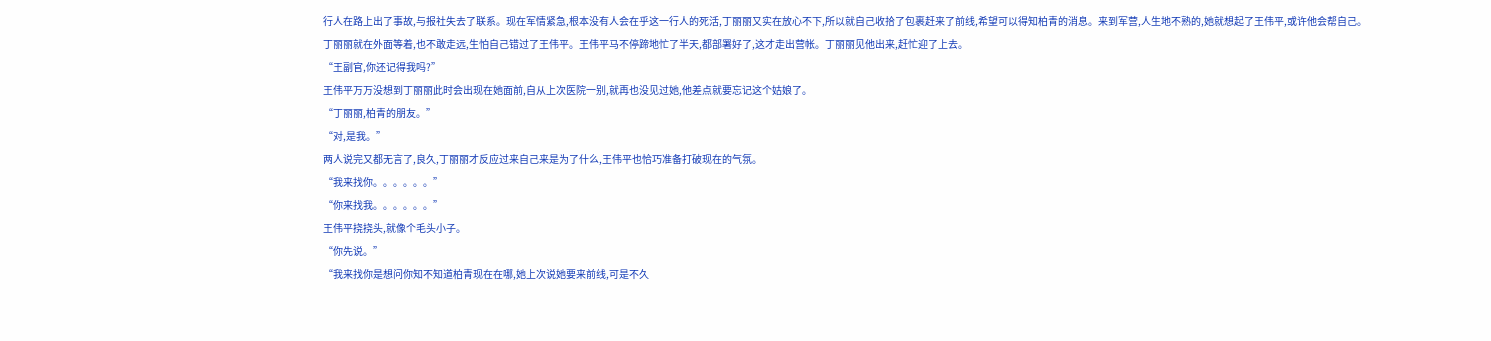行人在路上出了事故,与报社失去了联系。现在军情紧急,根本没有人会在乎这一行人的死活,丁丽丽又实在放心不下,所以就自己收拾了包裹赶来了前线,希望可以得知柏青的消息。来到军营,人生地不熟的,她就想起了王伟平,或许他会帮自己。
丁丽丽就在外面等着,也不敢走远,生怕自己错过了王伟平。王伟平马不停蹄地忙了半天,都部署好了,这才走出营帐。丁丽丽见他出来,赶忙迎了上去。
“王副官,你还记得我吗?”
王伟平万万没想到丁丽丽此时会出现在她面前,自从上次医院一别,就再也没见过她,他差点就要忘记这个姑娘了。
“丁丽丽,柏青的朋友。”
“对,是我。”
两人说完又都无言了,良久,丁丽丽才反应过来自己来是为了什么,王伟平也恰巧准备打破现在的气氛。
“我来找你。。。。。。”
“你来找我。。。。。。”
王伟平挠挠头,就像个毛头小子。
“你先说。”
“我来找你是想问你知不知道柏青现在在哪,她上次说她要来前线,可是不久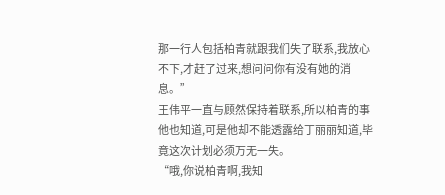那一行人包括柏青就跟我们失了联系,我放心不下,才赶了过来,想问问你有没有她的消息。”
王伟平一直与顾然保持着联系,所以柏青的事他也知道,可是他却不能透露给丁丽丽知道,毕竟这次计划必须万无一失。
“哦,你说柏青啊,我知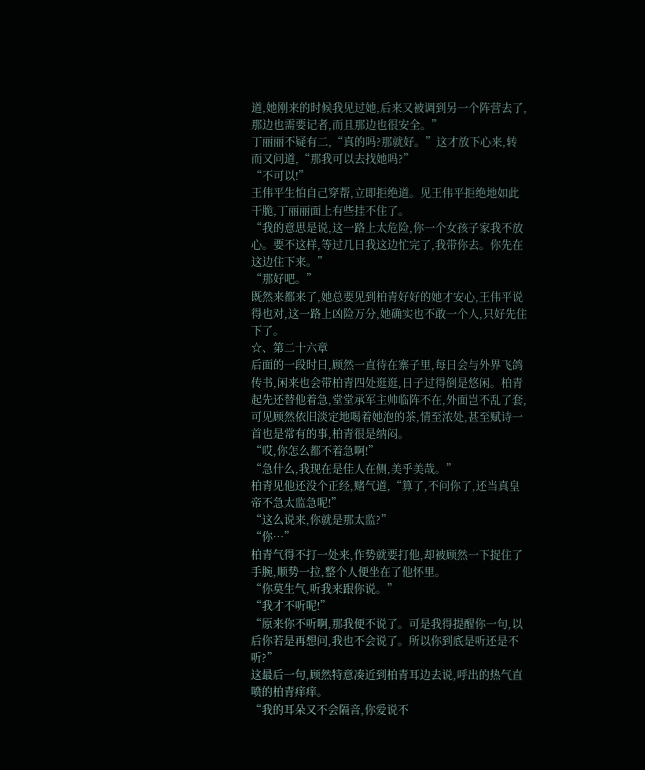道,她刚来的时候我见过她,后来又被调到另一个阵营去了,那边也需要记者,而且那边也很安全。”
丁丽丽不疑有二,“真的吗?那就好。”这才放下心来,转而又问道,“那我可以去找她吗?”
“不可以!”
王伟平生怕自己穿帮,立即拒绝道。见王伟平拒绝地如此干脆,丁丽丽面上有些挂不住了。
“我的意思是说,这一路上太危险,你一个女孩子家我不放心。要不这样,等过几日我这边忙完了,我带你去。你先在这边住下来。”
“那好吧。”
既然来都来了,她总要见到柏青好好的她才安心,王伟平说得也对,这一路上凶险万分,她确实也不敢一个人,只好先住下了。
☆、第二十六章
后面的一段时日,顾然一直待在寨子里,每日会与外界飞鸽传书,闲来也会带柏青四处逛逛,日子过得倒是悠闲。柏青起先还替他着急,堂堂承军主帅临阵不在,外面岂不乱了套,可见顾然依旧淡定地喝着她泡的茶,情至浓处,甚至赋诗一首也是常有的事,柏青很是纳闷。
“哎,你怎么都不着急啊!”
“急什么,我现在是佳人在侧,美乎美哉。”
柏青见他还没个正经,赌气道,“算了,不问你了,还当真皇帝不急太监急呢!”
“这么说来,你就是那太监?”
“你…”
柏青气得不打一处来,作势就要打他,却被顾然一下捉住了手腕,顺势一拉,整个人便坐在了他怀里。
“你莫生气,听我来跟你说。”
“我才不听呢!”
“原来你不听啊,那我便不说了。可是我得提醒你一句,以后你若是再想问,我也不会说了。所以你到底是听还是不听?”
这最后一句,顾然特意凑近到柏青耳边去说,呼出的热气直喷的柏青痒痒。
“我的耳朵又不会隔音,你爱说不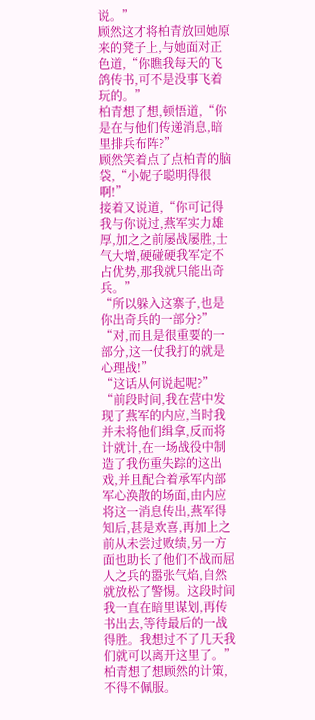说。”
顾然这才将柏青放回她原来的凳子上,与她面对正色道,“你瞧我每天的飞鸽传书,可不是没事飞着玩的。”
柏青想了想,顿悟道,“你是在与他们传递消息,暗里排兵布阵?”
顾然笑着点了点柏青的脑袋,“小妮子聪明得很啊!”
接着又说道,“你可记得我与你说过,燕军实力雄厚,加之之前屡战屡胜,士气大增,硬碰硬我军定不占优势,那我就只能出奇兵。”
“所以躲入这寨子,也是你出奇兵的一部分?”
“对,而且是很重要的一部分,这一仗我打的就是心理战!”
“这话从何说起呢?”
“前段时间,我在营中发现了燕军的内应,当时我并未将他们缉拿,反而将计就计,在一场战役中制造了我伤重失踪的这出戏,并且配合着承军内部军心涣散的场面,由内应将这一消息传出,燕军得知后,甚是欢喜,再加上之前从未尝过败绩,另一方面也助长了他们不战而屈人之兵的嚣张气焰,自然就放松了警惕。这段时间我一直在暗里谋划,再传书出去,等待最后的一战得胜。我想过不了几天我们就可以离开这里了。”
柏青想了想顾然的计策,不得不佩服。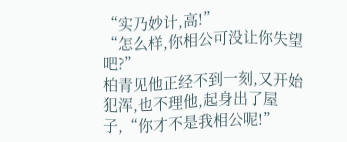“实乃妙计,高!”
“怎么样,你相公可没让你失望吧?”
柏青见他正经不到一刻,又开始犯浑,也不理他,起身出了屋子,“你才不是我相公呢!”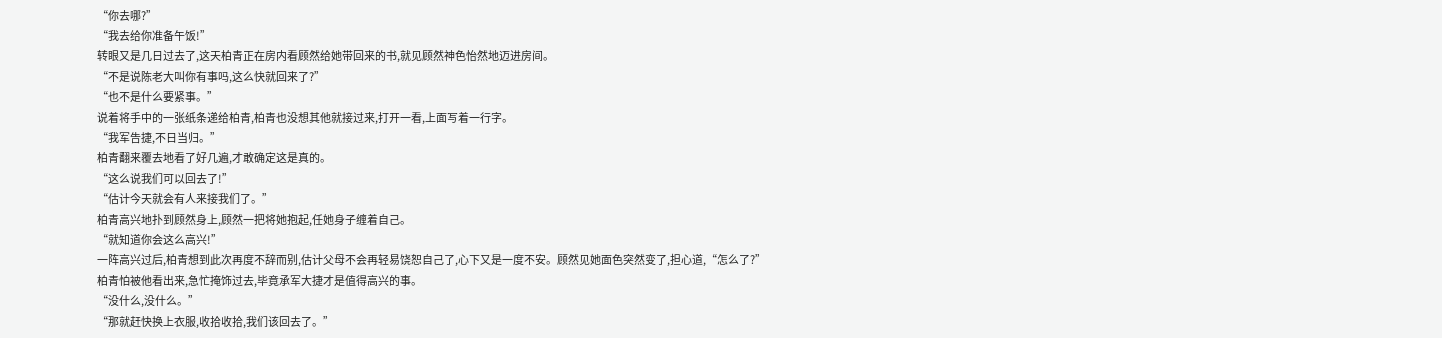“你去哪?”
“我去给你准备午饭!”
转眼又是几日过去了,这天柏青正在房内看顾然给她带回来的书,就见顾然神色怡然地迈进房间。
“不是说陈老大叫你有事吗,这么快就回来了?”
“也不是什么要紧事。”
说着将手中的一张纸条递给柏青,柏青也没想其他就接过来,打开一看,上面写着一行字。
“我军告捷,不日当归。”
柏青翻来覆去地看了好几遍,才敢确定这是真的。
“这么说我们可以回去了!”
“估计今天就会有人来接我们了。”
柏青高兴地扑到顾然身上,顾然一把将她抱起,任她身子缠着自己。
“就知道你会这么高兴!”
一阵高兴过后,柏青想到此次再度不辞而别,估计父母不会再轻易饶恕自己了,心下又是一度不安。顾然见她面色突然变了,担心道,“怎么了?”
柏青怕被他看出来,急忙掩饰过去,毕竟承军大捷才是值得高兴的事。
“没什么,没什么。”
“那就赶快换上衣服,收拾收拾,我们该回去了。”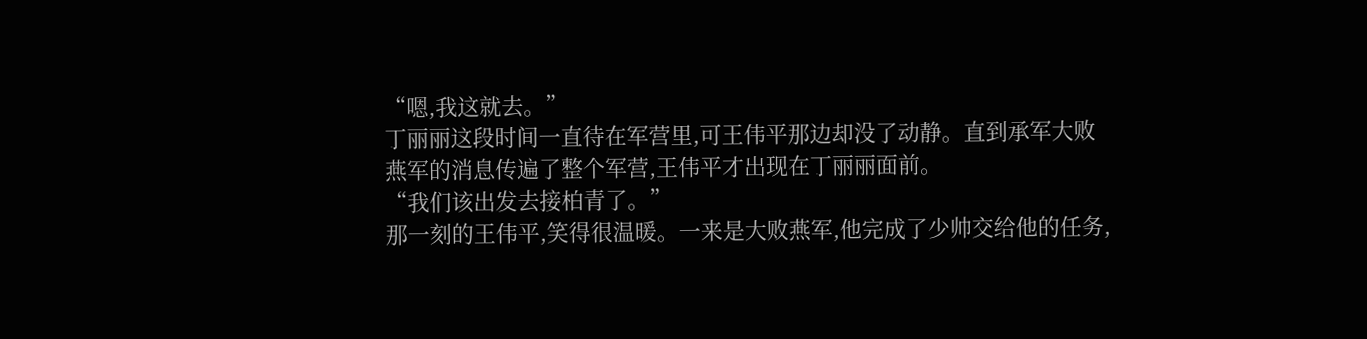“嗯,我这就去。”
丁丽丽这段时间一直待在军营里,可王伟平那边却没了动静。直到承军大败燕军的消息传遍了整个军营,王伟平才出现在丁丽丽面前。
“我们该出发去接柏青了。”
那一刻的王伟平,笑得很温暖。一来是大败燕军,他完成了少帅交给他的任务,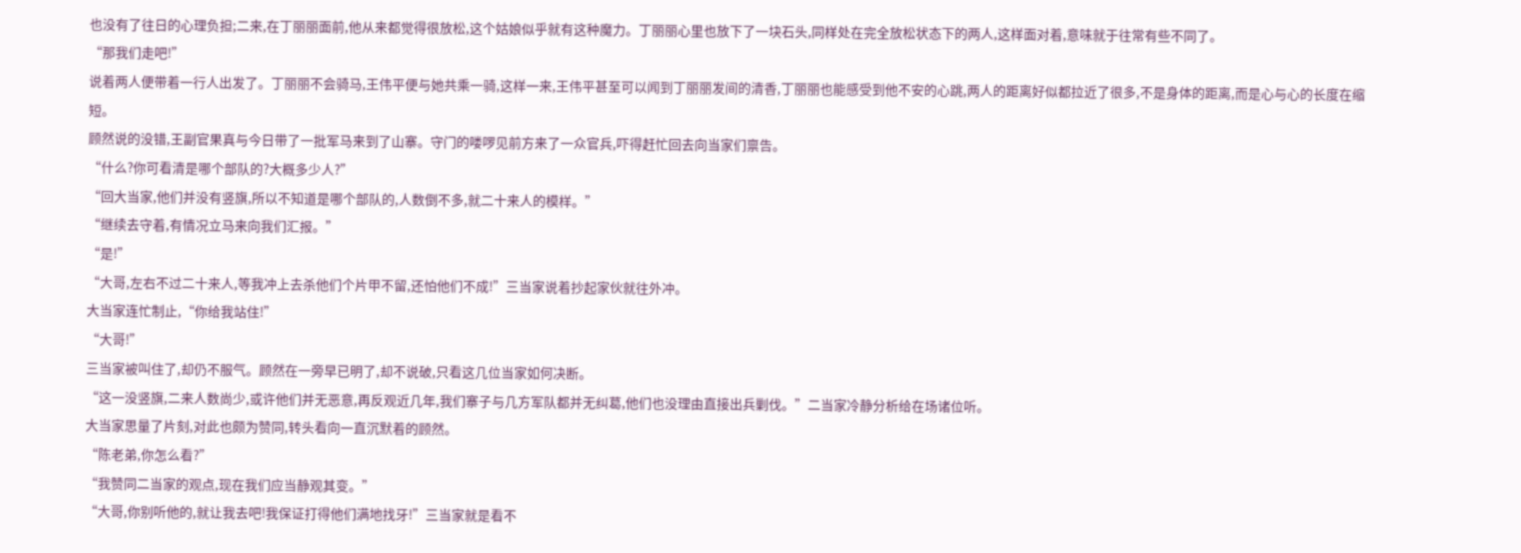也没有了往日的心理负担;二来,在丁丽丽面前,他从来都觉得很放松,这个姑娘似乎就有这种魔力。丁丽丽心里也放下了一块石头,同样处在完全放松状态下的两人,这样面对着,意味就于往常有些不同了。
“那我们走吧!”
说着两人便带着一行人出发了。丁丽丽不会骑马,王伟平便与她共乘一骑,这样一来,王伟平甚至可以闻到丁丽丽发间的清香,丁丽丽也能感受到他不安的心跳,两人的距离好似都拉近了很多,不是身体的距离,而是心与心的长度在缩短。
顾然说的没错,王副官果真与今日带了一批军马来到了山寨。守门的喽啰见前方来了一众官兵,吓得赶忙回去向当家们禀告。
“什么?你可看清是哪个部队的?大概多少人?”
“回大当家,他们并没有竖旗,所以不知道是哪个部队的,人数倒不多,就二十来人的模样。”
“继续去守着,有情况立马来向我们汇报。”
“是!”
“大哥,左右不过二十来人,等我冲上去杀他们个片甲不留,还怕他们不成!”三当家说着抄起家伙就往外冲。
大当家连忙制止,“你给我站住!”
“大哥!”
三当家被叫住了,却仍不服气。顾然在一旁早已明了,却不说破,只看这几位当家如何决断。
“这一没竖旗,二来人数尚少,或许他们并无恶意,再反观近几年,我们寨子与几方军队都并无纠葛,他们也没理由直接出兵剿伐。”二当家冷静分析给在场诸位听。
大当家思量了片刻,对此也颇为赞同,转头看向一直沉默着的顾然。
“陈老弟,你怎么看?”
“我赞同二当家的观点,现在我们应当静观其变。”
“大哥,你别听他的,就让我去吧!我保证打得他们满地找牙!”三当家就是看不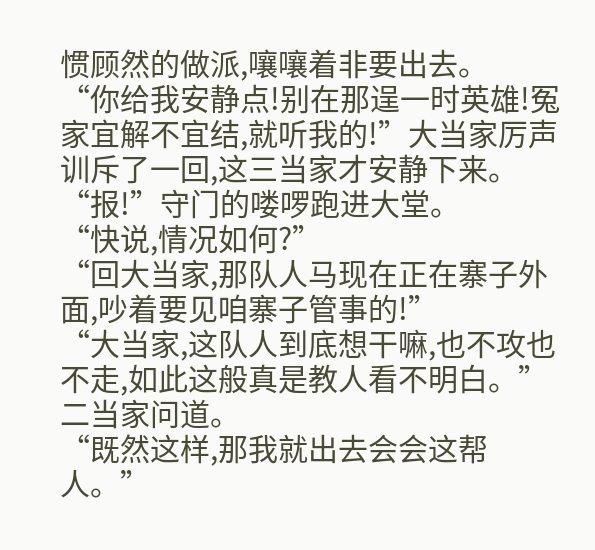惯顾然的做派,嚷嚷着非要出去。
“你给我安静点!别在那逞一时英雄!冤家宜解不宜结,就听我的!”大当家厉声训斥了一回,这三当家才安静下来。
“报!”守门的喽啰跑进大堂。
“快说,情况如何?”
“回大当家,那队人马现在正在寨子外面,吵着要见咱寨子管事的!”
“大当家,这队人到底想干嘛,也不攻也不走,如此这般真是教人看不明白。”二当家问道。
“既然这样,那我就出去会会这帮人。”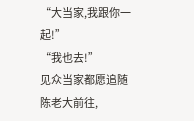“大当家,我跟你一起!”
“我也去!”
见众当家都愿追随陈老大前往,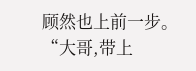顾然也上前一步。
“大哥,带上